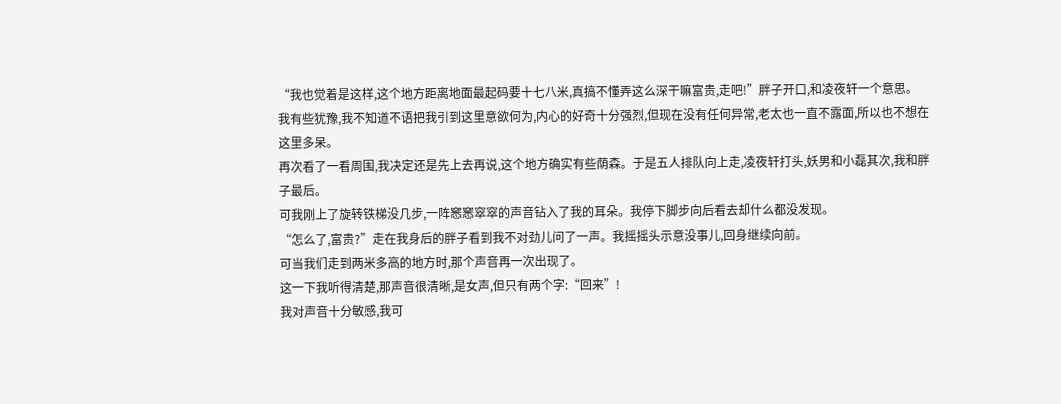“我也觉着是这样,这个地方距离地面最起码要十七八米,真搞不懂弄这么深干嘛富贵,走吧!”胖子开口,和凌夜轩一个意思。
我有些犹豫,我不知道不语把我引到这里意欲何为,内心的好奇十分强烈,但现在没有任何异常,老太也一直不露面,所以也不想在这里多呆。
再次看了一看周围,我决定还是先上去再说,这个地方确实有些荫森。于是五人排队向上走,凌夜轩打头,妖男和小磊其次,我和胖子最后。
可我刚上了旋转铁梯没几步,一阵窸窸窣窣的声音钻入了我的耳朵。我停下脚步向后看去却什么都没发现。
“怎么了,富贵?”走在我身后的胖子看到我不对劲儿问了一声。我摇摇头示意没事儿,回身继续向前。
可当我们走到两米多高的地方时,那个声音再一次出现了。
这一下我听得清楚,那声音很清晰,是女声,但只有两个字:“回来”!
我对声音十分敏感,我可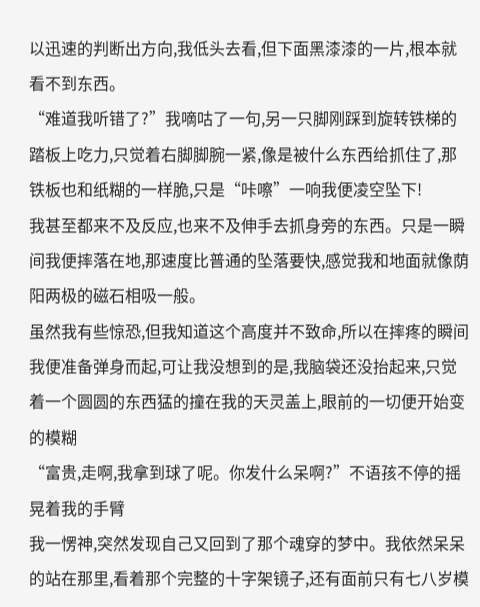以迅速的判断出方向,我低头去看,但下面黑漆漆的一片,根本就看不到东西。
“难道我听错了?”我嘀咕了一句,另一只脚刚踩到旋转铁梯的踏板上吃力,只觉着右脚脚腕一紧,像是被什么东西给抓住了,那铁板也和纸糊的一样脆,只是“咔嚓”一响我便凌空坠下!
我甚至都来不及反应,也来不及伸手去抓身旁的东西。只是一瞬间我便摔落在地,那速度比普通的坠落要快,感觉我和地面就像荫阳两极的磁石相吸一般。
虽然我有些惊恐,但我知道这个高度并不致命,所以在摔疼的瞬间我便准备弹身而起,可让我没想到的是,我脑袋还没抬起来,只觉着一个圆圆的东西猛的撞在我的天灵盖上,眼前的一切便开始变的模糊
“富贵,走啊,我拿到球了呢。你发什么呆啊?”不语孩不停的摇晃着我的手臂
我一愣神,突然发现自己又回到了那个魂穿的梦中。我依然呆呆的站在那里,看着那个完整的十字架镜子,还有面前只有七八岁模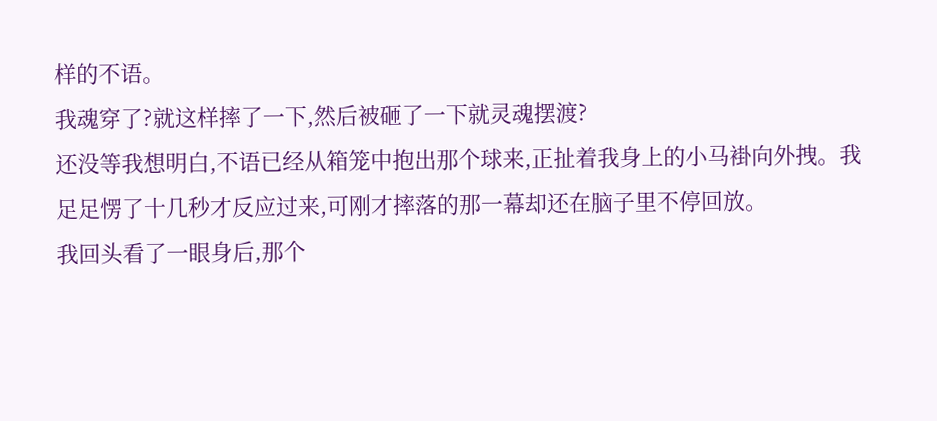样的不语。
我魂穿了?就这样摔了一下,然后被砸了一下就灵魂摆渡?
还没等我想明白,不语已经从箱笼中抱出那个球来,正扯着我身上的小马褂向外拽。我足足愣了十几秒才反应过来,可刚才摔落的那一幕却还在脑子里不停回放。
我回头看了一眼身后,那个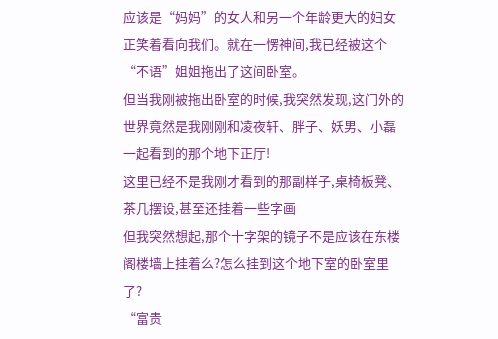应该是“妈妈”的女人和另一个年龄更大的妇女正笑着看向我们。就在一愣神间,我已经被这个“不语”姐姐拖出了这间卧室。
但当我刚被拖出卧室的时候,我突然发现,这门外的世界竟然是我刚刚和凌夜轩、胖子、妖男、小磊一起看到的那个地下正厅!
这里已经不是我刚才看到的那副样子,桌椅板凳、茶几摆设,甚至还挂着一些字画
但我突然想起,那个十字架的镜子不是应该在东楼阁楼墙上挂着么?怎么挂到这个地下室的卧室里了?
“富贵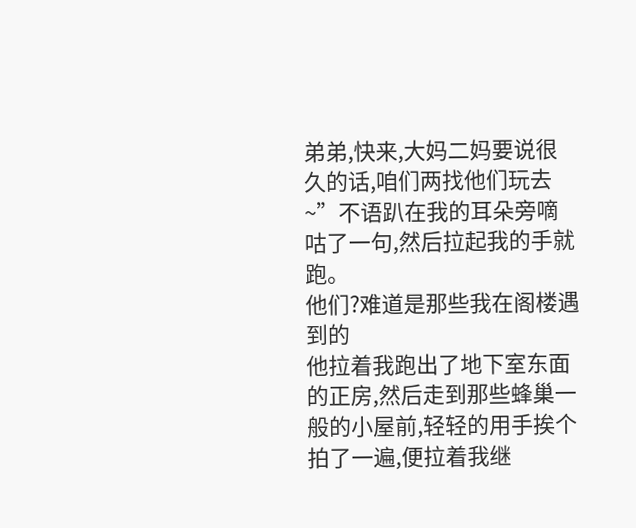弟弟,快来,大妈二妈要说很久的话,咱们两找他们玩去~”不语趴在我的耳朵旁嘀咕了一句,然后拉起我的手就跑。
他们?难道是那些我在阁楼遇到的
他拉着我跑出了地下室东面的正房,然后走到那些蜂巢一般的小屋前,轻轻的用手挨个拍了一遍,便拉着我继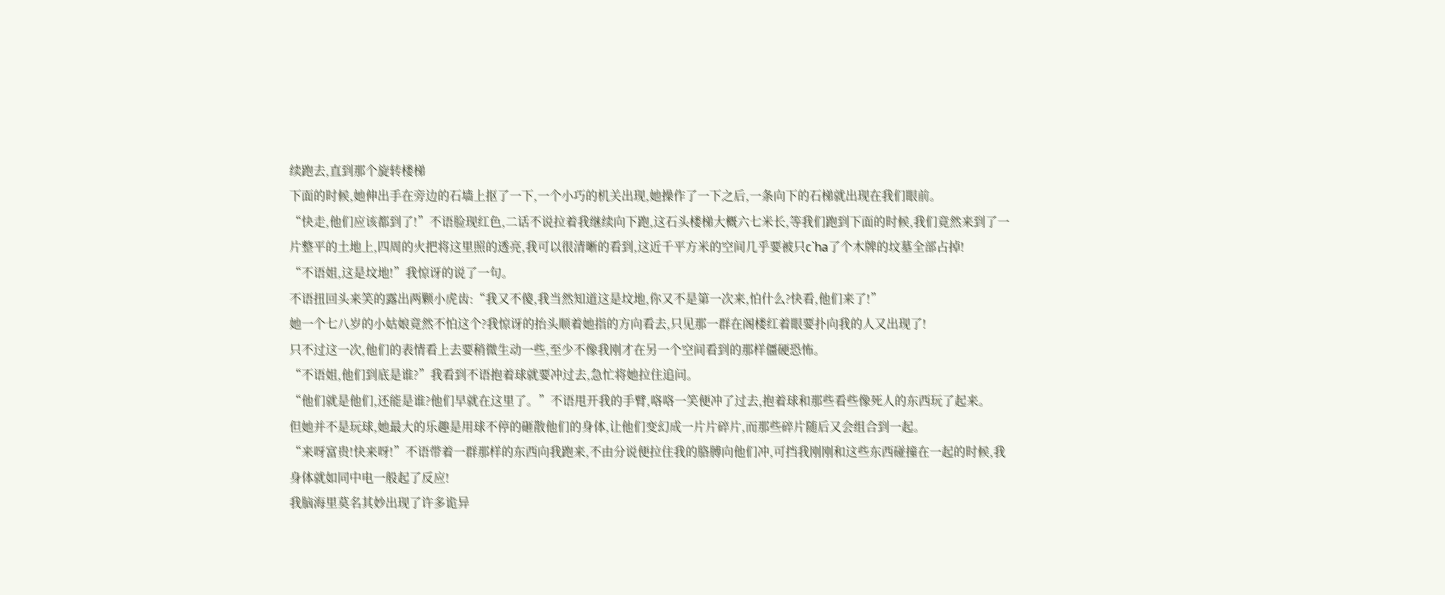续跑去,直到那个旋转楼梯
下面的时候,她伸出手在旁边的石墙上抠了一下,一个小巧的机关出现,她操作了一下之后,一条向下的石梯就出现在我们眼前。
“快走,他们应该都到了!”不语脸现红色,二话不说拉着我继续向下跑,这石头楼梯大概六七米长,等我们跑到下面的时候,我们竟然来到了一片整平的土地上,四周的火把将这里照的透亮,我可以很清晰的看到,这近千平方米的空间几乎要被只c`ha了个木牌的坟墓全部占掉!
“不语姐,这是坟地!”我惊讶的说了一句。
不语扭回头来笑的露出两颗小虎齿:“我又不傻,我当然知道这是坟地,你又不是第一次来,怕什么?快看,他们来了!”
她一个七八岁的小姑娘竟然不怕这个?我惊讶的抬头顺着她指的方向看去,只见那一群在阁楼红着眼要扑向我的人又出现了!
只不过这一次,他们的表情看上去要稍微生动一些,至少不像我刚才在另一个空间看到的那样僵硬恐怖。
“不语姐,他们到底是谁?”我看到不语抱着球就要冲过去,急忙将她拉住追问。
“他们就是他们,还能是谁?他们早就在这里了。”不语甩开我的手臂,咯咯一笑便冲了过去,抱着球和那些看些像死人的东西玩了起来。
但她并不是玩球,她最大的乐趣是用球不停的砸散他们的身体,让他们变幻成一片片碎片,而那些碎片随后又会组合到一起。
“来呀富贵!快来呀!”不语带着一群那样的东西向我跑来,不由分说便拉住我的胳膊向他们冲,可挡我刚刚和这些东西碰撞在一起的时候,我身体就如同中电一般起了反应!
我脑海里莫名其妙出现了许多诡异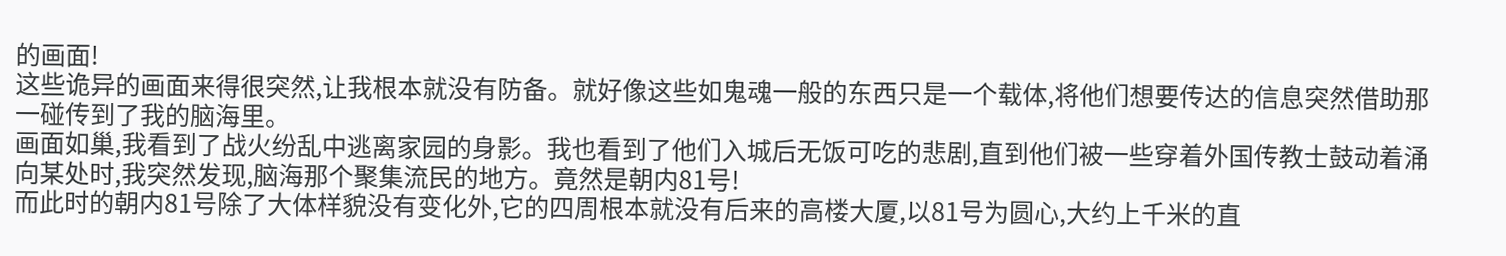的画面!
这些诡异的画面来得很突然,让我根本就没有防备。就好像这些如鬼魂一般的东西只是一个载体,将他们想要传达的信息突然借助那一碰传到了我的脑海里。
画面如巢,我看到了战火纷乱中逃离家园的身影。我也看到了他们入城后无饭可吃的悲剧,直到他们被一些穿着外国传教士鼓动着涌向某处时,我突然发现,脑海那个聚集流民的地方。竟然是朝内81号!
而此时的朝内81号除了大体样貌没有变化外,它的四周根本就没有后来的高楼大厦,以81号为圆心,大约上千米的直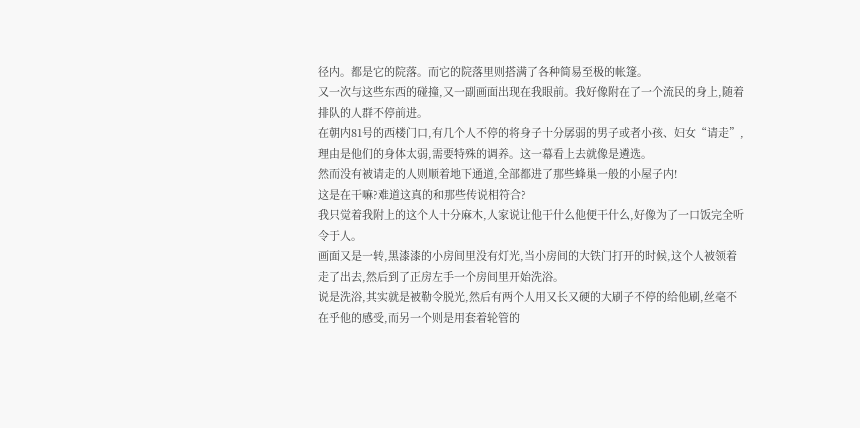径内。都是它的院落。而它的院落里则搭满了各种简易至极的帐篷。
又一次与这些东西的碰撞,又一副画面出现在我眼前。我好像附在了一个流民的身上,随着排队的人群不停前进。
在朝内81号的西楼门口,有几个人不停的将身子十分孱弱的男子或者小孩、妇女“请走”,理由是他们的身体太弱,需要特殊的调养。这一幕看上去就像是遴选。
然而没有被请走的人则顺着地下通道,全部都进了那些蜂巢一般的小屋子内!
这是在干嘛?难道这真的和那些传说相符合?
我只觉着我附上的这个人十分麻木,人家说让他干什么他便干什么,好像为了一口饭完全听令于人。
画面又是一转,黑漆漆的小房间里没有灯光,当小房间的大铁门打开的时候,这个人被领着走了出去,然后到了正房左手一个房间里开始洗浴。
说是洗浴,其实就是被勒令脱光,然后有两个人用又长又硬的大刷子不停的给他刷,丝毫不在乎他的感受,而另一个则是用套着轮管的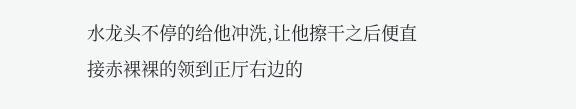水龙头不停的给他冲洗,让他擦干之后便直接赤裸裸的领到正厅右边的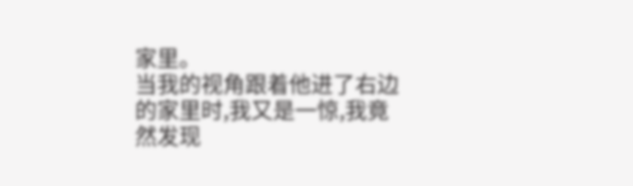家里。
当我的视角跟着他进了右边的家里时,我又是一惊,我竟然发现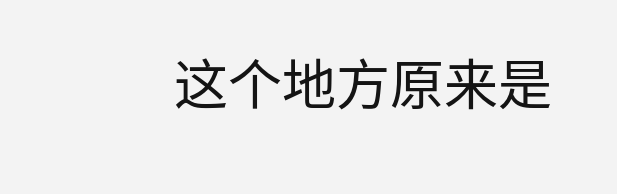这个地方原来是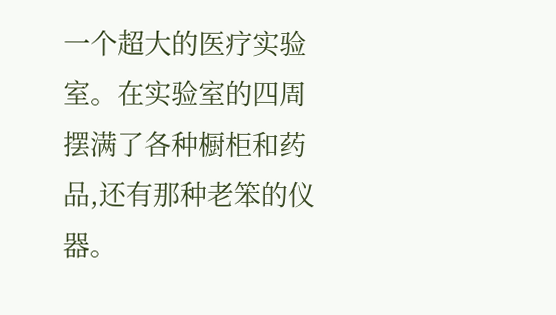一个超大的医疗实验室。在实验室的四周摆满了各种橱柜和药品,还有那种老笨的仪器。